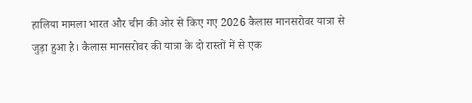हालिया मामला भारत और चीन की ओर से किए गए 2026 कैलास मानसरोवर यात्रा से जुड़ा हुआ है। कैलास मानसरोवर की यात्रा के दो रास्तों में से एक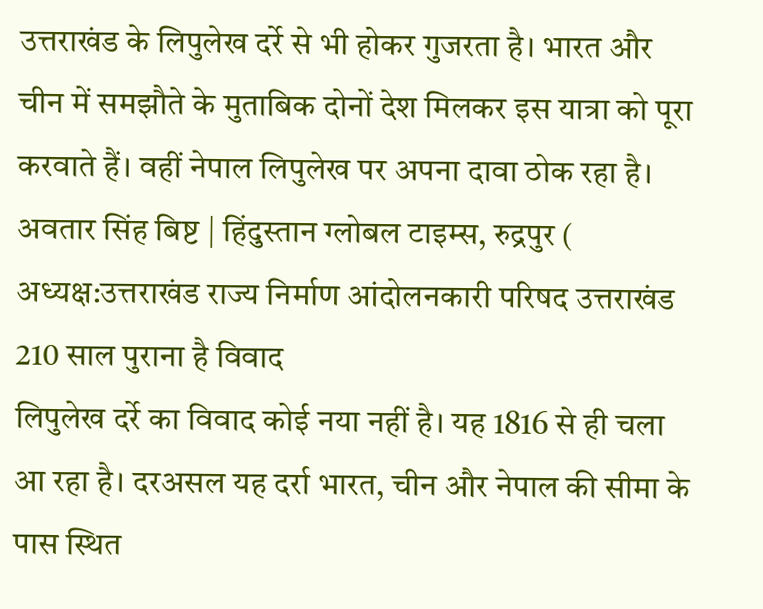उत्तराखंड के लिपुलेख दर्रे से भी होकर गुजरता है। भारत और चीन में समझौते के मुताबिक दोनों देश मिलकर इस यात्रा को पूरा करवाते हैं। वहीं नेपाल लिपुलेख पर अपना दावा ठोक रहा है।
अवतार सिंह बिष्ट | हिंदुस्तान ग्लोबल टाइम्स, रुद्रपुर ( अध्यक्ष:उत्तराखंड राज्य निर्माण आंदोलनकारी परिषद उत्तराखंड
210 साल पुराना है विवाद
लिपुलेख दर्रे का विवाद कोई नया नहीं है। यह 1816 से ही चला आ रहा है। दरअसल यह दर्रा भारत, चीन और नेपाल की सीमा के पास स्थित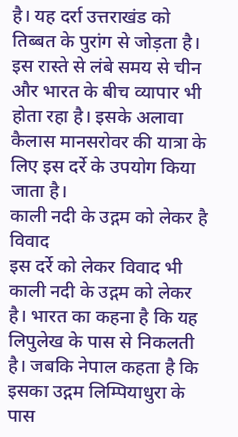है। यह दर्रा उत्तराखंड को तिब्बत के पुरांग से जोड़ता है। इस रास्ते से लंबे समय से चीन और भारत के बीच व्यापार भी होता रहा है। इसके अलावा कैलास मानसरोवर की यात्रा के लिए इस दर्रे के उपयोग किया जाता है।
काली नदी के उद्गम को लेकर है विवाद
इस दर्रे को लेकर विवाद भी काली नदी के उद्गम को लेकर है। भारत का कहना है कि यह लिपुलेख के पास से निकलती है। जबकि नेपाल कहता है कि इसका उद्गम लिम्पियाधुरा के पास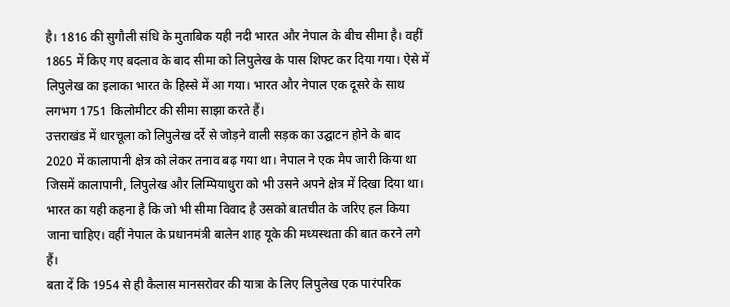है। 1816 की सुगौली संधि के मुताबिक यही नदी भारत और नेपाल के बीच सीमा है। वहीं 1865 में किए गए बदलाव के बाद सीमा को लिपुलेख के पास शिफ्ट कर दिया गया। ऐसे में लिपुलेख का इलाका भारत के हिस्से में आ गया। भारत और नेपाल एक दूसरे के साथ लगभग 1751 किलोमीटर की सीमा साझा करते हैं।
उत्तराखंड में धारचूला को लिपुलेख दर्रे से जोड़ने वाली सड़क का उद्घाटन होने के बाद 2020 में कालापानी क्षेत्र को लेकर तनाव बढ़ गया था। नेपाल ने एक मैप जारी किया था जिसमें कालापानी, लिपुलेख और लिम्पियाधुरा को भी उसने अपने क्षेत्र में दिखा दिया था। भारत का यही कहना है कि जो भी सीमा विवाद है उसको बातचीत के जरिए हल किया जाना चाहिए। वहीं नेपाल के प्रधानमंत्री बालेन शाह यूके की मध्यस्थता की बात करने लगे हैं।
बता दें कि 1954 से ही कैलास मानसरोवर की यात्रा के लिए लिपुलेख एक पारंपरिक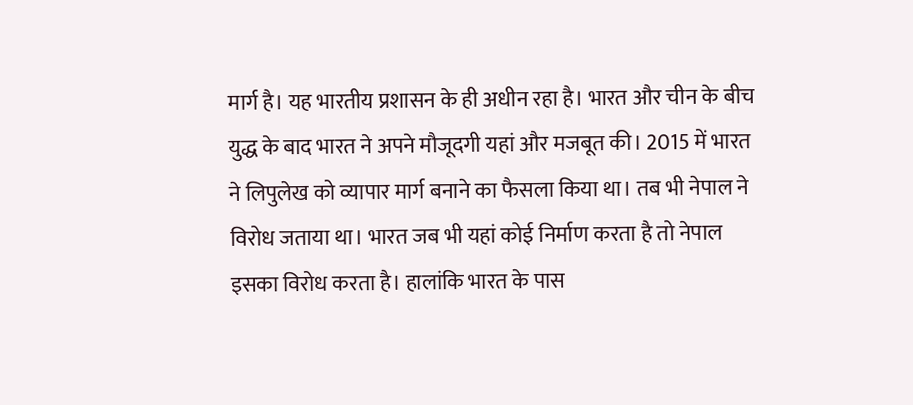मार्ग है। यह भारतीय प्रशासन के ही अधीन रहा है। भारत और चीन के बीच युद्ध के बाद भारत ने अपने मौजूदगी यहां और मजबूत की। 2015 में भारत ने लिपुलेख को व्यापार मार्ग बनाने का फैसला किया था। तब भी नेपाल ने विरोध जताया था। भारत जब भी यहां कोई निर्माण करता है तो नेपाल इसका विरोध करता है। हालांकि भारत के पास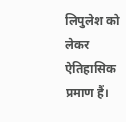लिपुलेश को लेकर ऐतिहासिक प्रमाण हैं।